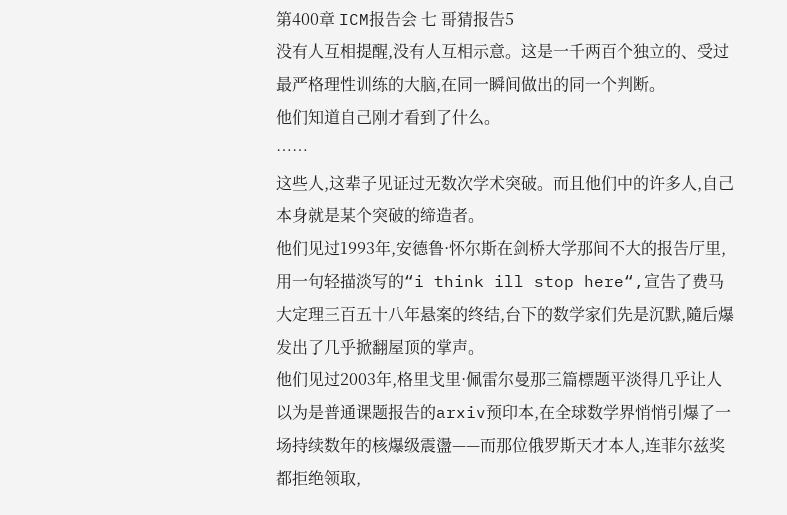第400章 ICM报告会 七 哥猜报告5
没有人互相提醒,没有人互相示意。这是一千两百个独立的、受过最严格理性训练的大脑,在同一瞬间做出的同一个判断。
他们知道自己刚才看到了什么。
……
这些人,这辈子见证过无数次学术突破。而且他们中的许多人,自己本身就是某个突破的缔造者。
他们见过1993年,安德鲁·怀尔斯在剑桥大学那间不大的报告厅里,用一句轻描淡写的“i think ill stop here“,宣告了费马大定理三百五十八年悬案的终结,台下的数学家们先是沉默,隨后爆发出了几乎掀翻屋顶的掌声。
他们见过2003年,格里戈里·佩雷尔曼那三篇標题平淡得几乎让人以为是普通课题报告的arxiv预印本,在全球数学界悄悄引爆了一场持续数年的核爆级震盪——而那位俄罗斯天才本人,连菲尔兹奖都拒绝领取,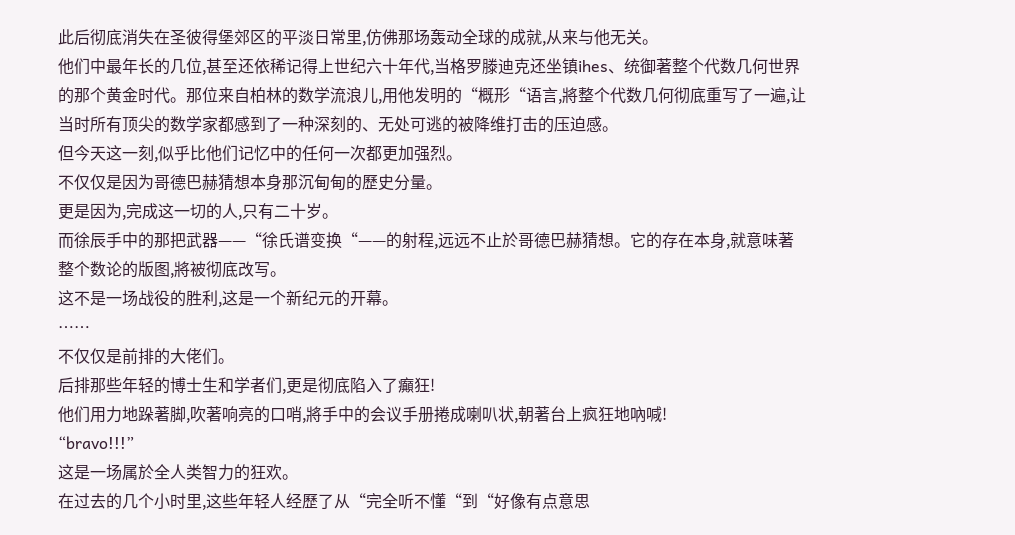此后彻底消失在圣彼得堡郊区的平淡日常里,仿佛那场轰动全球的成就,从来与他无关。
他们中最年长的几位,甚至还依稀记得上世纪六十年代,当格罗滕迪克还坐镇ihes、统御著整个代数几何世界的那个黄金时代。那位来自柏林的数学流浪儿,用他发明的“概形“语言,將整个代数几何彻底重写了一遍,让当时所有顶尖的数学家都感到了一种深刻的、无处可逃的被降维打击的压迫感。
但今天这一刻,似乎比他们记忆中的任何一次都更加强烈。
不仅仅是因为哥德巴赫猜想本身那沉甸甸的歷史分量。
更是因为,完成这一切的人,只有二十岁。
而徐辰手中的那把武器——“徐氏谱变换“——的射程,远远不止於哥德巴赫猜想。它的存在本身,就意味著整个数论的版图,將被彻底改写。
这不是一场战役的胜利,这是一个新纪元的开幕。
……
不仅仅是前排的大佬们。
后排那些年轻的博士生和学者们,更是彻底陷入了癲狂!
他们用力地跺著脚,吹著响亮的口哨,將手中的会议手册捲成喇叭状,朝著台上疯狂地吶喊!
“bravo!!!”
这是一场属於全人类智力的狂欢。
在过去的几个小时里,这些年轻人经歷了从“完全听不懂“到“好像有点意思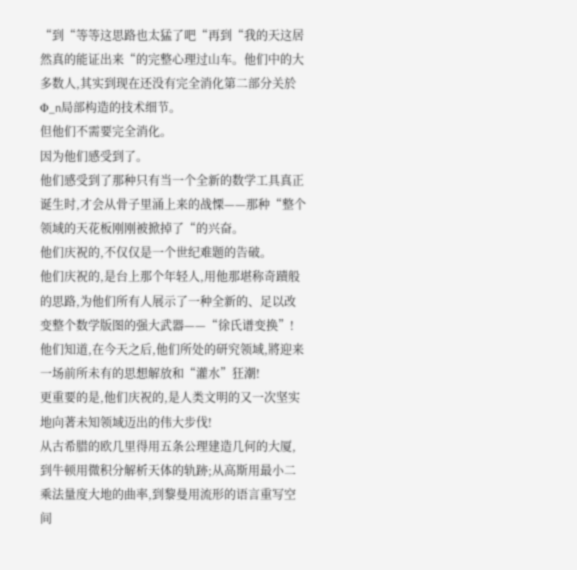“到“等等这思路也太猛了吧“再到“我的天这居然真的能证出来“的完整心理过山车。他们中的大多数人,其实到现在还没有完全消化第二部分关於Φ_n局部构造的技术细节。
但他们不需要完全消化。
因为他们感受到了。
他们感受到了那种只有当一个全新的数学工具真正诞生时,才会从骨子里涌上来的战慄——那种“整个领域的天花板刚刚被掀掉了“的兴奋。
他们庆祝的,不仅仅是一个世纪难题的告破。
他们庆祝的,是台上那个年轻人,用他那堪称奇蹟般的思路,为他们所有人展示了一种全新的、足以改变整个数学版图的强大武器——“徐氏谱变换”!
他们知道,在今天之后,他们所处的研究领域,將迎来一场前所未有的思想解放和“灌水”狂潮!
更重要的是,他们庆祝的,是人类文明的又一次坚实地向著未知领域迈出的伟大步伐!
从古希腊的欧几里得用五条公理建造几何的大厦,到牛顿用微积分解析天体的轨跡;从高斯用最小二乘法量度大地的曲率,到黎曼用流形的语言重写空间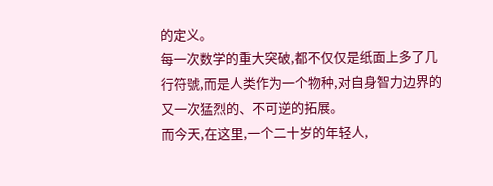的定义。
每一次数学的重大突破,都不仅仅是纸面上多了几行符號,而是人类作为一个物种,对自身智力边界的又一次猛烈的、不可逆的拓展。
而今天,在这里,一个二十岁的年轻人,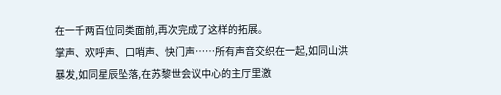在一千两百位同类面前,再次完成了这样的拓展。
掌声、欢呼声、口哨声、快门声……所有声音交织在一起,如同山洪暴发,如同星辰坠落,在苏黎世会议中心的主厅里激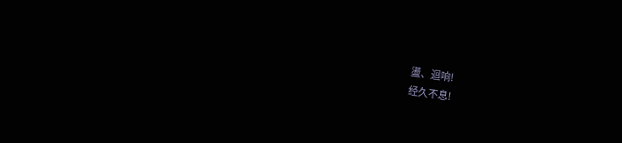盪、迴响!
经久不息!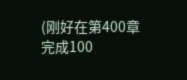(刚好在第400章完成100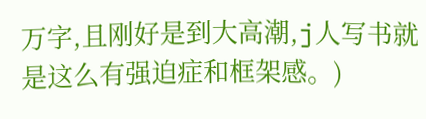万字,且刚好是到大高潮,j人写书就是这么有强迫症和框架感。)